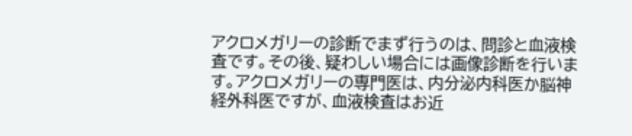アクロメガリーの診断でまず行うのは、問診と血液検査です。その後、疑わしい場合には画像診断を行います。アクロメガリーの専門医は、内分泌内科医か脳神経外科医ですが、血液検査はお近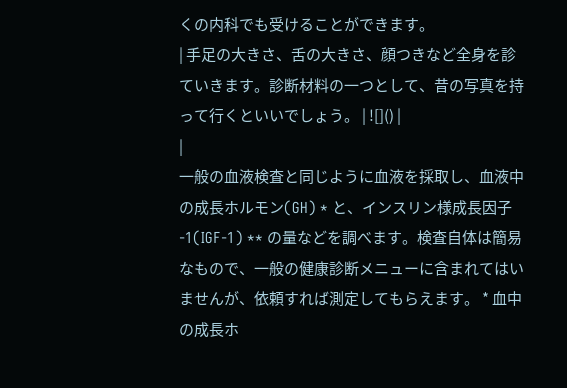くの内科でも受けることができます。
| 手足の大きさ、舌の大きさ、顔つきなど全身を診ていきます。診断材料の一つとして、昔の写真を持って行くといいでしょう。 | ![]() |
|
一般の血液検査と同じように血液を採取し、血液中の成長ホルモン(GH) * と、インスリン様成長因子-1(IGF-1) ** の量などを調べます。検査自体は簡易なもので、一般の健康診断メニューに含まれてはいませんが、依頼すれば測定してもらえます。 * 血中の成長ホ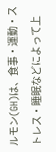ルモン(GH)は、食事・運動・ストレス・睡眠などによって上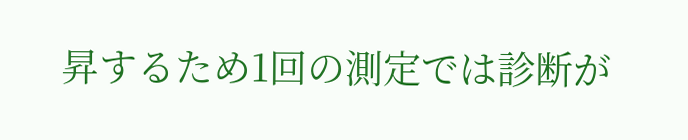昇するため1回の測定では診断が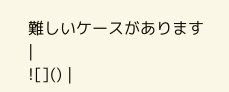難しいケースがあります |
![]() |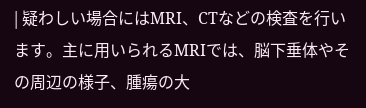| 疑わしい場合にはMRI、CTなどの検査を行います。主に用いられるMRIでは、脳下垂体やその周辺の様子、腫瘍の大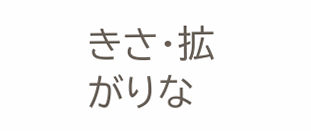きさ・拡がりな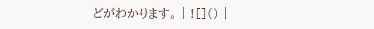どがわかります。 | ![]() |